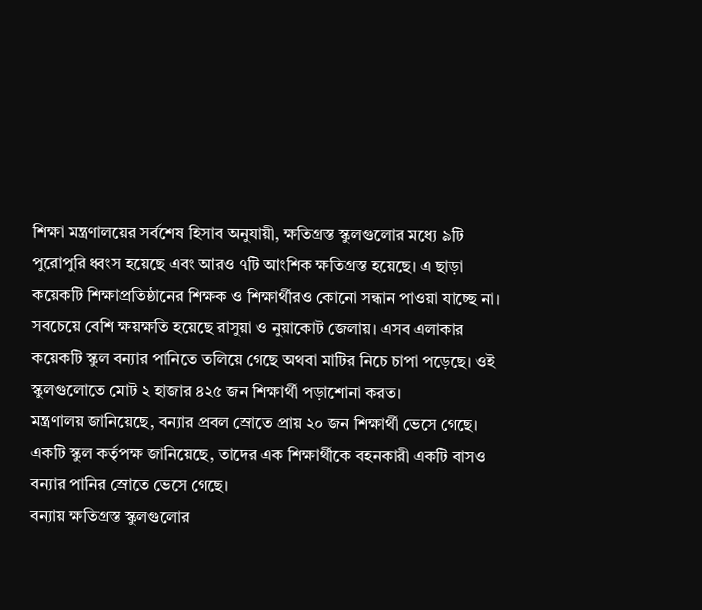শিক্ষা মন্ত্রণালয়ের সর্বশেষ হিসাব অনুযায়ী, ক্ষতিগ্রস্ত স্কুলগুলোর মধ্যে ৯টি পুরোপুরি ধ্বংস হয়েছে এবং আরও ৭টি আংশিক ক্ষতিগ্রস্ত হয়েছে। এ ছাড়া কয়েকটি শিক্ষাপ্রতিষ্ঠানের শিক্ষক ও শিক্ষার্থীরও কোনো সন্ধান পাওয়া যাচ্ছে না।
সবচেয়ে বেশি ক্ষয়ক্ষতি হয়েছে রাসুয়া ও নুয়াকোট জেলায়। এসব এলাকার কয়েকটি স্কুল বন্যার পানিতে তলিয়ে গেছে অথবা মাটির নিচে চাপা পড়েছে। ওই স্কুলগুলোতে মোট ২ হাজার ৪২৫ জন শিক্ষার্থী পড়াশোনা করত।
মন্ত্রণালয় জানিয়েছে, বন্যার প্রবল স্রোতে প্রায় ২০ জন শিক্ষার্থী ভেসে গেছে। একটি স্কুল কর্তৃপক্ষ জানিয়েছে, তাদের এক শিক্ষার্থীকে বহনকারী একটি বাসও বন্যার পানির স্রোতে ভেসে গেছে।
বন্যায় ক্ষতিগ্রস্ত স্কুলগুলোর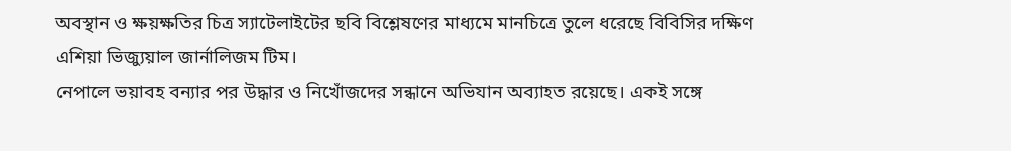অবস্থান ও ক্ষয়ক্ষতির চিত্র স্যাটেলাইটের ছবি বিশ্লেষণের মাধ্যমে মানচিত্রে তুলে ধরেছে বিবিসির দক্ষিণ এশিয়া ভিজ্যুয়াল জার্নালিজম টিম।
নেপালে ভয়াবহ বন্যার পর উদ্ধার ও নিখোঁজদের সন্ধানে অভিযান অব্যাহত রয়েছে। একই সঙ্গে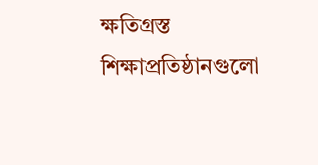ক্ষতিগ্রস্ত শিক্ষাপ্রতিষ্ঠানগুলো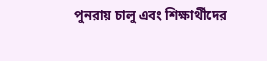পুনরায় চালু এবং শিক্ষার্থীদের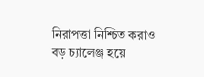নিরাপত্তা নিশ্চিত করাও বড় চ্যালেঞ্জ হয়ে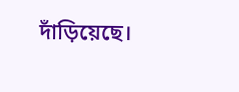দাঁড়িয়েছে।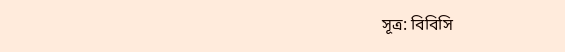সূত্র: বিবিসি